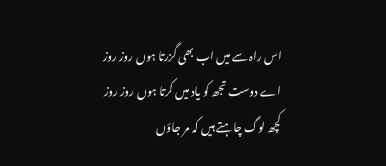اس راہ سے میں اب بھی گزرتا ہوں روز روز
اے دوست تجھ کو یاد میں کرتا ہوں روز روز
کچھ لوگ چاہتے ہیں کہ مر جاؤں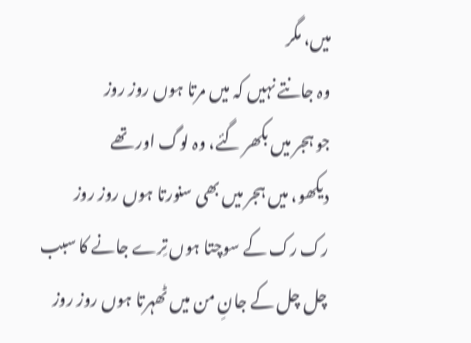میں، مگر
وہ جانتے نہیں کہ میں مرتا ہوں روز روز
جو ہجر میں بکھر گئے، وہ لوگ اور تھے
دیکھو، میں ہجر میں بھی سنورتا ہوں روز روز
رک رک کے سوچتا ہوں تِرے جانے کا سبب
چل چل کے جانِ من میں ٹھہرتا ہوں روز روز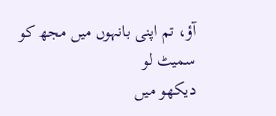آؤ، تم اپنی بانہوں میں مجھ کو سمیٹ لو
دیکھو میں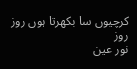کرچیوں سا بکھرتا ہوں روز روز
نور عین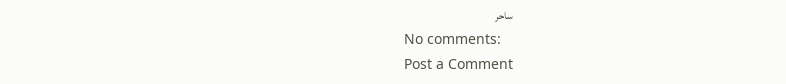ساحر
No comments:
Post a Comment